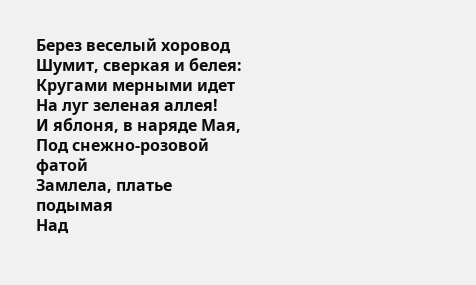Берез веселый хоровод
Шумит, сверкая и белея:
Кругами мерными идет
На луг зеленая аллея!
И яблоня, в наряде Мая,
Под снежно-розовой фатой
Замлела, платье подымая
Над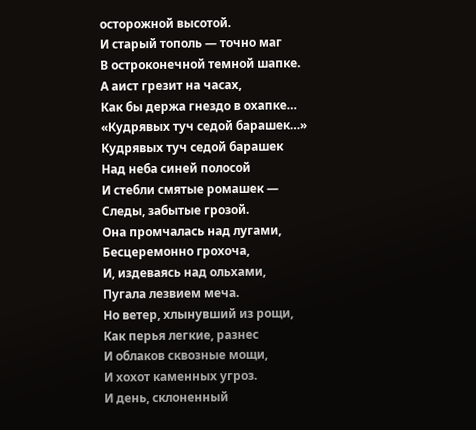осторожной высотой.
И старый тополь — точно маг
В остроконечной темной шапке.
А аист грезит на часах,
Как бы держа гнездо в охапке…
«Кудрявых туч седой барашек…»
Кудрявых туч седой барашек
Над неба синей полосой
И стебли смятые ромашек —
Следы, забытые грозой.
Она промчалась над лугами,
Бесцеремонно грохоча,
И, издеваясь над ольхами,
Пугала лезвием меча.
Но ветер, хлынувший из рощи,
Как перья легкие, разнес
И облаков сквозные мощи,
И хохот каменных угроз.
И день, склоненный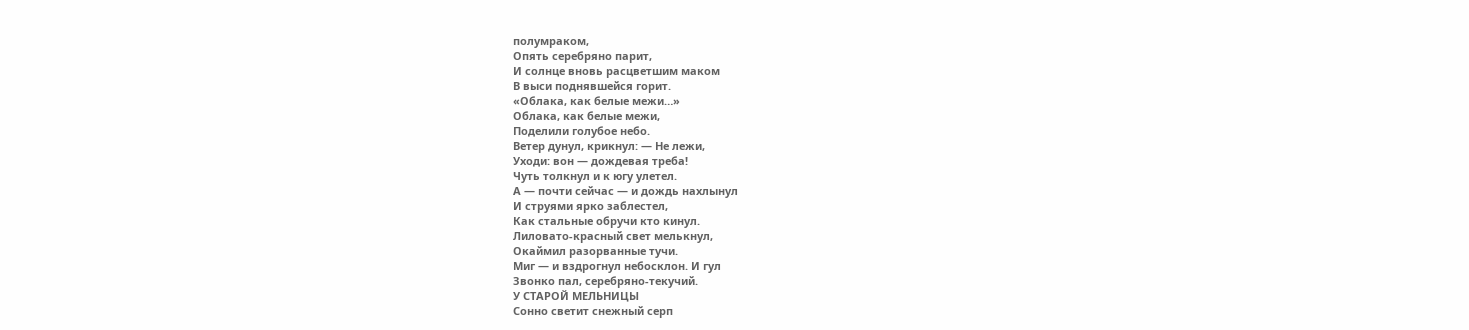полумраком,
Опять серебряно парит,
И солнце вновь расцветшим маком
В выси поднявшейся горит.
«Облака, как белые межи…»
Облака, как белые межи,
Поделили голубое небо.
Ветер дунул, крикнул: — Не лежи,
Уходи: вон — дождевая треба!
Чуть толкнул и к югу улетел.
А — почти сейчас — и дождь нахлынул
И струями ярко заблестел,
Как стальные обручи кто кинул.
Лиловато-красный свет мелькнул,
Окаймил разорванные тучи.
Миг — и вздрогнул небосклон. И гул
Звонко пал, серебряно-текучий.
У СТАРОЙ МЕЛЬНИЦЫ
Сонно светит снежный серп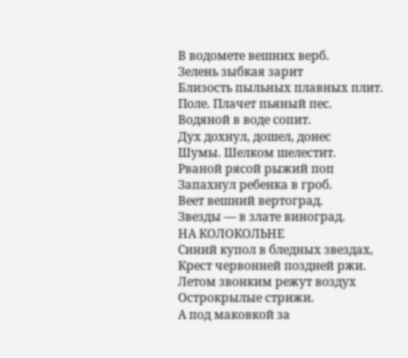В водомете вешних верб.
Зелень зыбкая зарит
Близость пыльных плавных плит.
Поле. Плачет пьяный пес.
Водяной в воде сопит.
Дух дохнул, дошел, донес
Шумы. Шелком шелестит.
Рваной рясой рыжий поп
Запахнул ребенка в гроб.
Веет вешний вертоград.
Звезды — в злате виноград.
НА КОЛОКОЛЬНЕ
Синий купол в бледных звездах,
Крест червонней поздней ржи.
Летом звонким режут воздух
Острокрылые стрижи.
А под маковкой за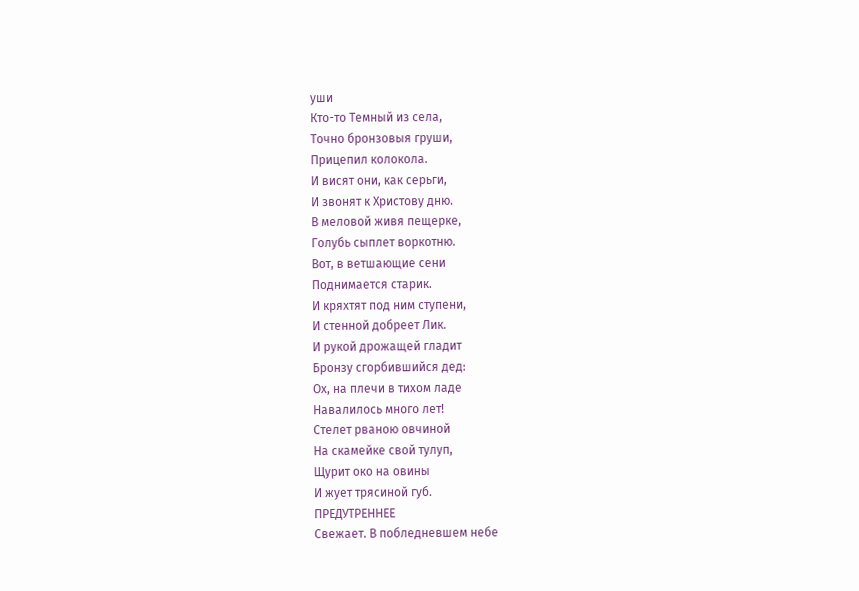уши
Кто-то Темный из села,
Точно бронзовыя груши,
Прицепил колокола.
И висят они, как серьги,
И звонят к Христову дню.
В меловой живя пещерке,
Голубь сыплет воркотню.
Вот, в ветшающие сени
Поднимается старик.
И кряхтят под ним ступени,
И стенной добреет Лик.
И рукой дрожащей гладит
Бронзу сгорбившийся дед:
Ох, на плечи в тихом ладе
Навалилось много лет!
Стелет рваною овчиной
На скамейке свой тулуп,
Щурит око на овины
И жует трясиной губ.
ПРЕДУТРЕННЕЕ
Свежает. В побледневшем небе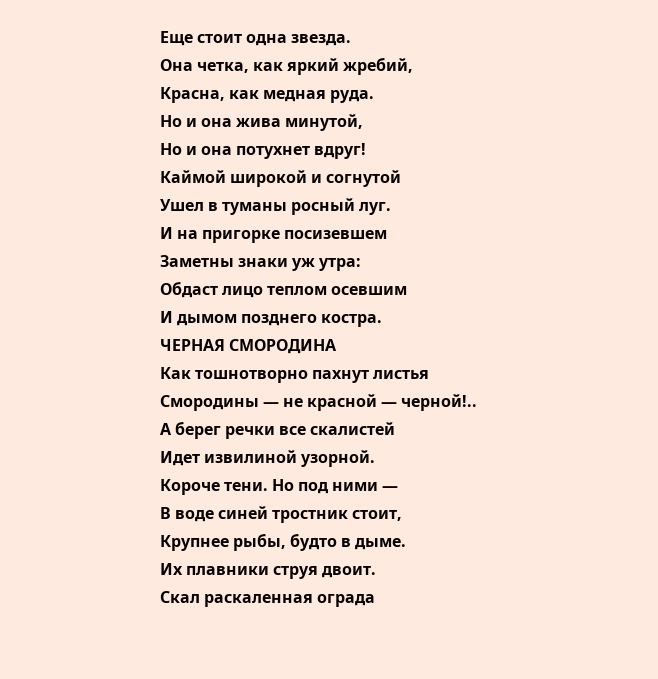Еще стоит одна звезда.
Она четка, как яркий жребий,
Красна, как медная руда.
Но и она жива минутой,
Но и она потухнет вдруг!
Каймой широкой и согнутой
Ушел в туманы росный луг.
И на пригорке посизевшем
Заметны знаки уж утра:
Обдаст лицо теплом осевшим
И дымом позднего костра.
ЧЕРНАЯ СМОРОДИНА
Как тошнотворно пахнут листья
Смородины — не красной — черной!..
А берег речки все скалистей
Идет извилиной узорной.
Короче тени. Но под ними —
В воде синей тростник стоит,
Крупнее рыбы, будто в дыме.
Их плавники струя двоит.
Скал раскаленная ограда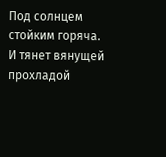Под солнцем стойким горяча.
И тянет вянущей прохладой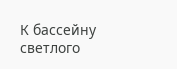К бассейну светлого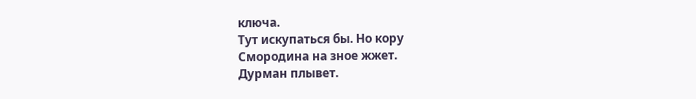ключа.
Тут искупаться бы. Но кору
Смородина на зное жжет.
Дурман плывет.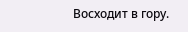Восходит в гору.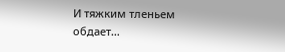И тяжким тленьем обдает…